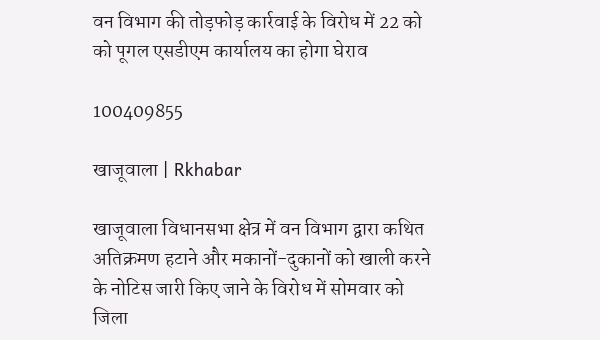वन विभाग की तोड़फोड़ कार्रवाई के विरोध में 22 को को पूगल एसडीएम कार्यालय का होगा घेराव

100409855

खाजूवाला | Rkhabar

खाजूवाला विधानसभा क्षेत्र में वन विभाग द्वारा कथित अतिक्रमण हटाने और मकानों-दुकानों को खाली करने के नोटिस जारी किए जाने के विरोध में सोमवार को जिला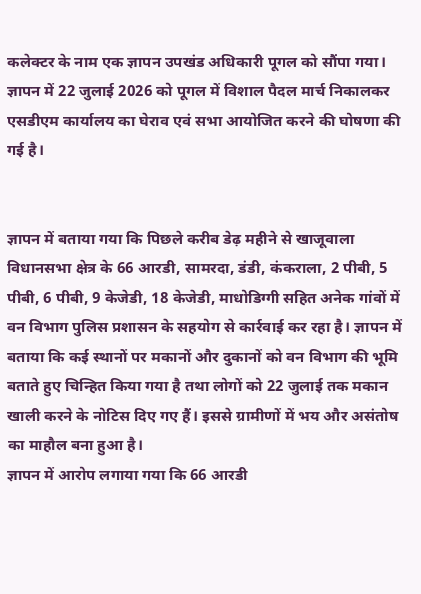कलेक्टर के नाम एक ज्ञापन उपखंड अधिकारी पूगल को सौंपा गया। ज्ञापन में 22 जुलाई 2026 को पूगल में विशाल पैदल मार्च निकालकर एसडीएम कार्यालय का घेराव एवं सभा आयोजित करने की घोषणा की गई है।


ज्ञापन में बताया गया कि पिछले करीब डेढ़ महीने से खाजूवाला विधानसभा क्षेत्र के 66 आरडी, सामरदा, डंडी, कंकराला, 2 पीबी, 5 पीबी, 6 पीबी, 9 केजेडी, 18 केजेडी, माधोडिग्गी सहित अनेक गांवों में वन विभाग पुलिस प्रशासन के सहयोग से कार्रवाई कर रहा है। ज्ञापन में बताया कि कई स्थानों पर मकानों और दुकानों को वन विभाग की भूमि बताते हुए चिन्हित किया गया है तथा लोगों को 22 जुलाई तक मकान खाली करने के नोटिस दिए गए हैं। इससे ग्रामीणों में भय और असंतोष का माहौल बना हुआ है।
ज्ञापन में आरोप लगाया गया कि 66 आरडी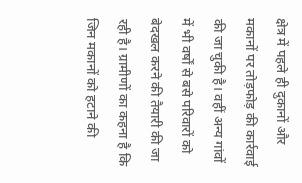क्षेत्र में पहले ही दुकानों और मकानों पर तोड़फोड़ की कार्रवाई की जा चुकी है। वहीं अन्य गांवों में भी वर्षों से बसे परिवारों को बेदखल करने की तैयारी की जा रही है। ग्रामीणों का कहना है कि जिन मकानों को हटाने की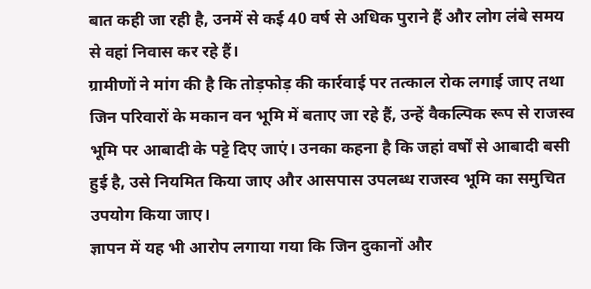बात कही जा रही है, उनमें से कई 40 वर्ष से अधिक पुराने हैं और लोग लंबे समय से वहां निवास कर रहे हैं।
ग्रामीणों ने मांग की है कि तोड़फोड़ की कार्रवाई पर तत्काल रोक लगाई जाए तथा जिन परिवारों के मकान वन भूमि में बताए जा रहे हैं, उन्हें वैकल्पिक रूप से राजस्व भूमि पर आबादी के पट्टे दिए जाएं। उनका कहना है कि जहां वर्षों से आबादी बसी हुई है, उसे नियमित किया जाए और आसपास उपलब्ध राजस्व भूमि का समुचित उपयोग किया जाए।
ज्ञापन में यह भी आरोप लगाया गया कि जिन दुकानों और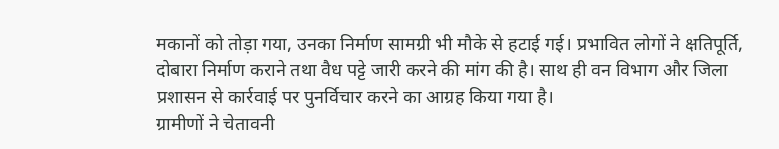मकानों को तोड़ा गया, उनका निर्माण सामग्री भी मौके से हटाई गई। प्रभावित लोगों ने क्षतिपूर्ति, दोबारा निर्माण कराने तथा वैध पट्टे जारी करने की मांग की है। साथ ही वन विभाग और जिला प्रशासन से कार्रवाई पर पुनर्विचार करने का आग्रह किया गया है।
ग्रामीणों ने चेतावनी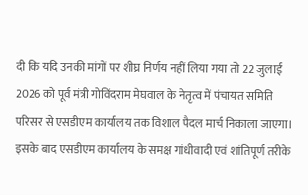दी कि यदि उनकी मांगों पर शीघ्र निर्णय नहीं लिया गया तो 22 जुलाई 2026 को पूर्व मंत्री गोविंदराम मेघवाल के नेतृत्व में पंचायत समिति परिसर से एसडीएम कार्यालय तक विशाल पैदल मार्च निकाला जाएगा। इसके बाद एसडीएम कार्यालय के समक्ष गांधीवादी एवं शांतिपूर्ण तरीके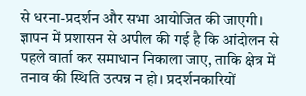से धरना-प्रदर्शन और सभा आयोजित की जाएगी।
ज्ञापन में प्रशासन से अपील की गई है कि आंदोलन से पहले वार्ता कर समाधान निकाला जाए, ताकि क्षेत्र में तनाव की स्थिति उत्पन्न न हो। प्रदर्शनकारियों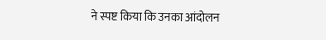ने स्पष्ट किया कि उनका आंदोलन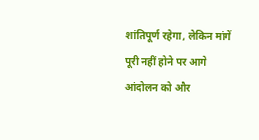शांतिपूर्ण रहेगा, लेकिन मांगें पूरी नहीं होने पर आगे आंदोलन को और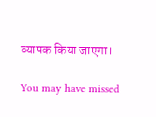व्यापक किया जाएगा।

You may have missed